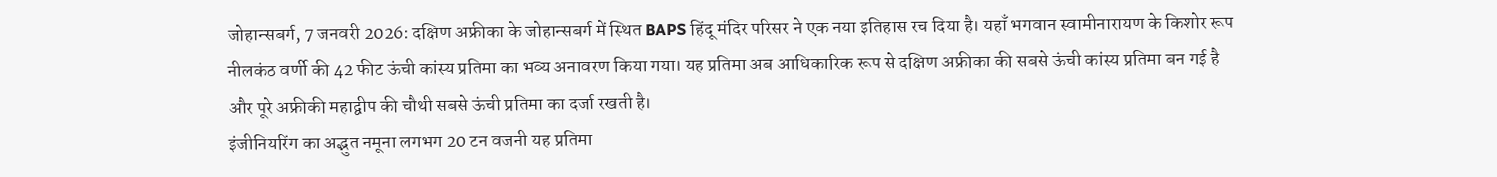जोहान्सबर्ग, 7 जनवरी 2026: दक्षिण अफ्रीका के जोहान्सबर्ग में स्थित BAPS हिंदू मंदिर परिसर ने एक नया इतिहास रच दिया है। यहाँ भगवान स्वामीनारायण के किशोर रूप नीलकंठ वर्णी की 42 फीट ऊंची कांस्य प्रतिमा का भव्य अनावरण किया गया। यह प्रतिमा अब आधिकारिक रूप से दक्षिण अफ्रीका की सबसे ऊंची कांस्य प्रतिमा बन गई है और पूरे अफ्रीकी महाद्वीप की चौथी सबसे ऊंची प्रतिमा का दर्जा रखती है।
इंजीनियरिंग का अद्भुत नमूना लगभग 20 टन वजनी यह प्रतिमा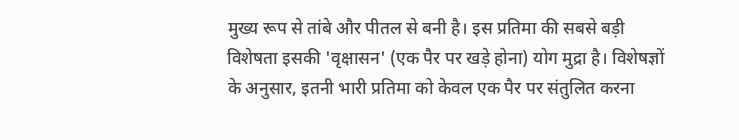मुख्य रूप से तांबे और पीतल से बनी है। इस प्रतिमा की सबसे बड़ी विशेषता इसकी 'वृक्षासन' (एक पैर पर खड़े होना) योग मुद्रा है। विशेषज्ञों के अनुसार, इतनी भारी प्रतिमा को केवल एक पैर पर संतुलित करना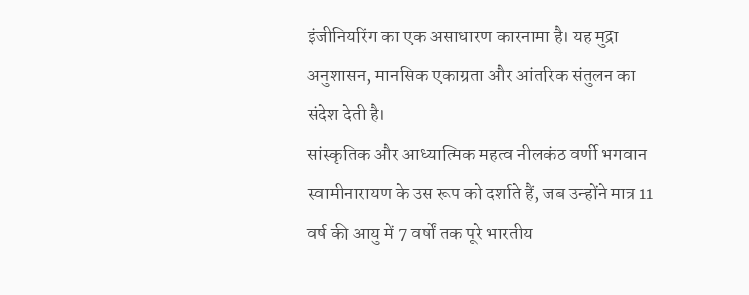इंजीनियरिंग का एक असाधारण कारनामा है। यह मुद्रा अनुशासन, मानसिक एकाग्रता और आंतरिक संतुलन का संदेश देती है।
सांस्कृतिक और आध्यात्मिक महत्व नीलकंठ वर्णी भगवान स्वामीनारायण के उस रूप को दर्शाते हैं, जब उन्होंने मात्र 11 वर्ष की आयु में 7 वर्षों तक पूरे भारतीय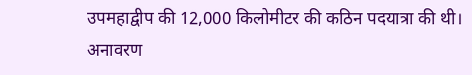उपमहाद्वीप की 12,000 किलोमीटर की कठिन पदयात्रा की थी।
अनावरण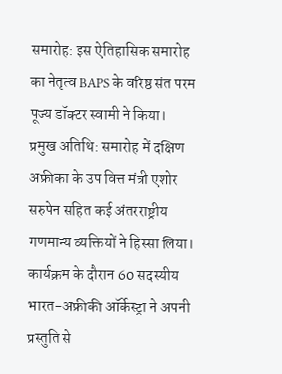समारोह: इस ऐतिहासिक समारोह का नेतृत्व BAPS के वरिष्ठ संत परम पूज्य डॉक्टर स्वामी ने किया।
प्रमुख अतिथि: समारोह में दक्षिण अफ्रीका के उप वित्त मंत्री एशोर सरुपेन सहित कई अंतरराष्ट्रीय गणमान्य व्यक्तियों ने हिस्सा लिया। कार्यक्रम के दौरान 60 सदस्यीय भारत-अफ्रीकी ऑर्केस्ट्रा ने अपनी प्रस्तुति से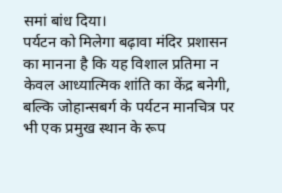समां बांध दिया।
पर्यटन को मिलेगा बढ़ावा मंदिर प्रशासन का मानना है कि यह विशाल प्रतिमा न केवल आध्यात्मिक शांति का केंद्र बनेगी, बल्कि जोहान्सबर्ग के पर्यटन मानचित्र पर भी एक प्रमुख स्थान के रूप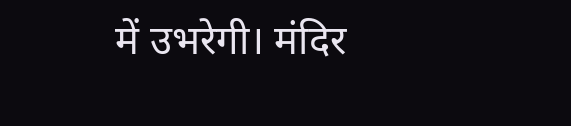में उभरेगी। मंदिर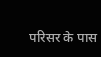परिसर के पास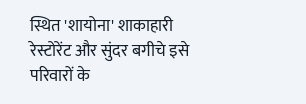स्थित 'शायोना' शाकाहारी रेस्टोरेंट और सुंदर बगीचे इसे परिवारों के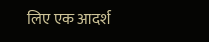लिए एक आदर्श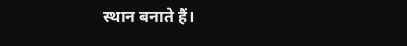स्थान बनाते हैं।